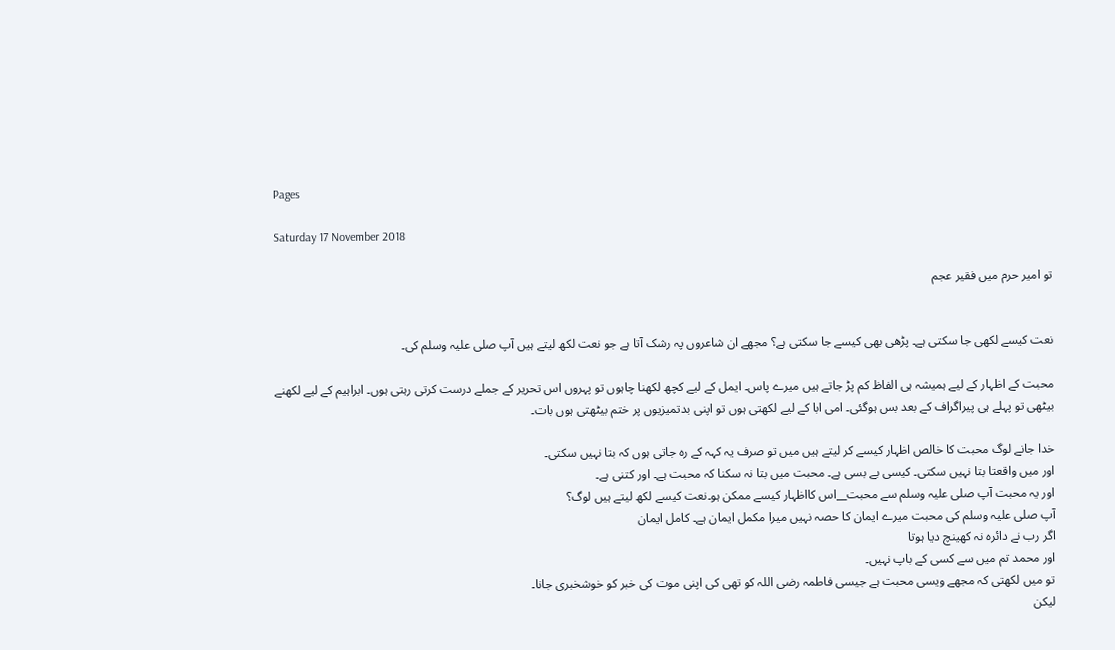Pages

Saturday 17 November 2018

تو امیر حرم میں فقیر عجم


نعت کیسے لکھی جا سکتی ہے۔ پڑھی بھی کیسے جا سکتی ہے؟ مجھے ان شاعروں پہ رشک آتا ہے جو نعت لکھ لیتے ہیں آپ صلی علیہ وسلم کی۔

محبت کے اظہار کے لیے ہمیشہ ہی الفاظ کم پڑ جاتے ہیں میرے پاس۔ ایمل کے لیے کچھ لکھنا چاہوں تو پہروں اس تحریر کے جملے درست کرتی رہتی ہوں۔ ابراہیم کے لیے لکھنے بیٹھی تو پہلے ہی پیراگراف کے بعد بس ہوگئی۔ امی ابا کے لیے لکھتی ہوں تو اپنی بدتمیزیوں پر ختم بیٹھتی ہوں بات۔

خدا جانے لوگ محبت کا خالص اظہار کیسے کر لیتے ہیں میں تو صرف یہ کہہ کے رہ جاتی ہوں کہ بتا نہیں سکتی۔
اور میں واقعتا بتا نہیں سکتی۔ کیسی بے بسی ہے۔ محبت میں بتا نہ سکنا کہ محبت ہے۔ اور کتنی ہے۔
اور یہ محبت آپ صلی علیہ وسلم سے محبت__اس کااظہار کیسے ممکن ہو۔نعت کیسے لکھ لیتے ہیں لوگ؟
آپ صلی علیہ وسلم کی محبت میرے ایمان کا حصہ نہیں میرا مکمل ایمان ہے۔ کامل ایمان
اگر رب نے دائرہ نہ کھینچ دیا ہوتا
اور محمد تم میں سے کسی کے باپ نہیں۔
تو میں لکھتی کہ مجھے ویسی محبت ہے جیسی فاطمہ رضی اللہ کو تھی کی اپنی موت کی خبر کو خوشخبری جانا۔
لیکن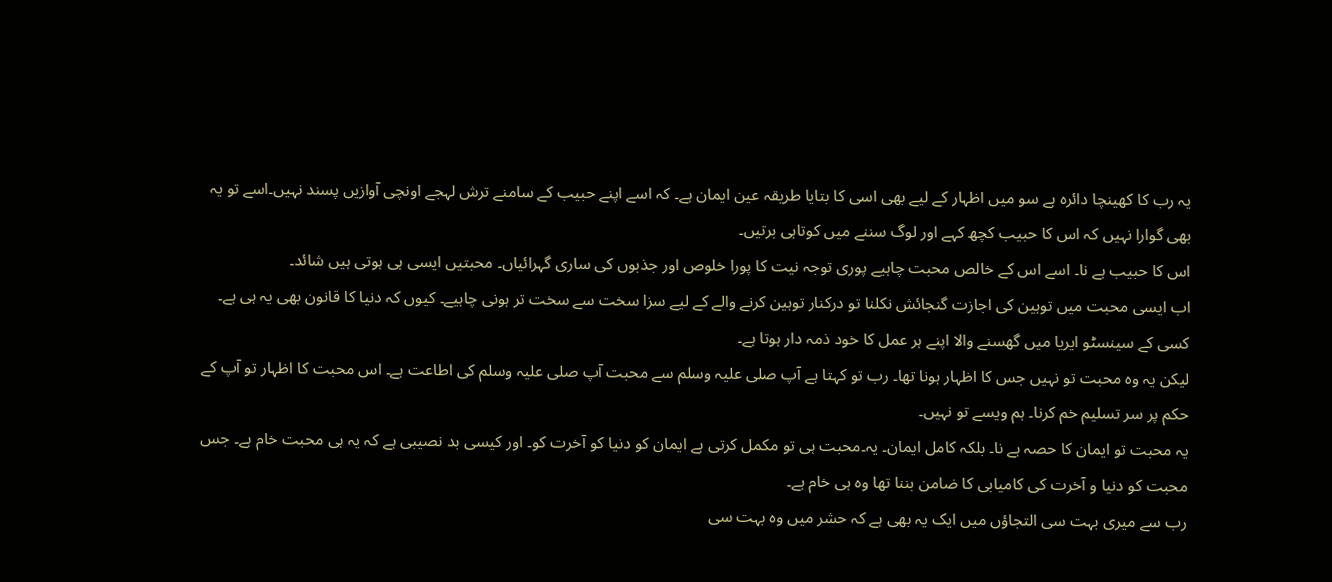یہ رب کا کھینچا دائرہ ہے سو میں اظہار کے لیے بھی اسی کا بتایا طریقہ عین ایمان ہے۔ کہ اسے اپنے حبیب کے سامنے ترش لہجے اونچی آوازیں پسند نہیں۔اسے تو یہ بھی گوارا نہیں کہ اس کا حبیب کچھ کہے اور لوگ سننے میں کوتاہی برتیں۔
اس کا حبیب ہے نا۔ اسے اس کے خالص محبت چاہیے پوری توجہ نیت کا پورا خلوص اور جذبوں کی ساری گہرائیاں۔ محبتیں ایسی ہی ہوتی ہیں شائد۔
اب ایسی محبت میں توہین کی اجازت گنجائش نکلنا تو درکنار توہین کرنے والے کے لیے سزا سخت سے سخت تر ہونی چاہیے۔ کیوں کہ دنیا کا قانون بھی یہ ہی ہے۔ کسی کے سینسٹو ایریا میں گھسنے والا اپنے ہر عمل کا خود ذمہ دار ہوتا ہے۔
لیکن یہ وہ محبت تو نہیں جس کا اظہار ہونا تھا۔ رب تو کہتا ہے آپ صلی علیہ وسلم سے محبت آپ صلی علیہ وسلم کی اطاعت ہے۔ اس محبت کا اظہار تو آپ کے حکم پر سر تسلیم خم کرنا۔ ہم ویسے تو نہیں۔
یہ محبت تو ایمان کا حصہ ہے نا۔ بلکہ کامل ایمان۔ یہ۔محبت ہی تو مکمل کرتی ہے ایمان کو دنیا کو آخرت کو۔ اور کیسی بد نصیبی ہے کہ یہ ہی محبت خام ہے۔ جس محبت کو دنیا و آخرت کی کامیابی کا ضامن بننا تھا وہ ہی خام ہے۔
رب سے میری بہت سی التجاؤں میں ایک یہ بھی ہے کہ حشر میں وہ بہت سی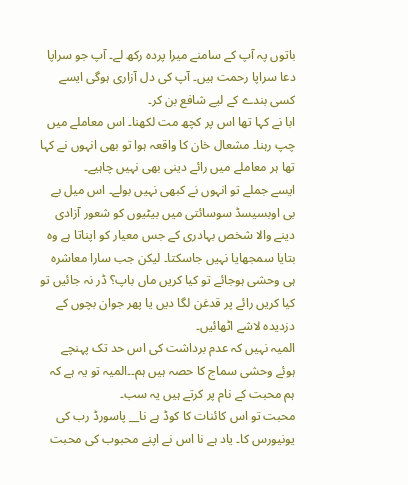باتوں پہ آپ کے سامنے میرا پردہ رکھ لے۔ آپ جو سراپا دعا سراپا رحمت ہیں۔ آپ کی دل آزاری ہوگی ایسے کسی بندے کے لیے شافع بن کر۔
ابا نے کہا تھا اس پر کچھ مت لکھنا۔ اس معاملے میں چپ رہنا۔ مشعال خان کا واقعہ ہوا تو بھی انہوں نے کہا تھا ہر معاملے میں رائے دینی بھی نہیں چاہیے۔
ایسے جملے تو انہوں نے کبھی نہیں بولے۔ اس میل بے بی اوبسیسڈ سوسائتی میں بیٹیوں کو شعور آزادی دینے والا شخص بہادری کے جس معیار کو اپناتا ہے وہ بتایا سمجھایا نہیں جاسکتا۔ لیکن جب سارا معاشرہ ہی وحشی ہوجائے تو کیا کریں ماں باپ؟ ڈر نہ جائیں تو کیا کریں رائے پر قدغن لگا دیں یا پھر جوان بچوں کے دزدیدہ لاشے اٹھائیں۔
المیہ نہیں کہ عدم برداشت کی اس حد تک پہنچے ہوئے وحشی سماج کا حصہ ہیں ہم۔۔المیہ تو یہ ہے کہ ہم محبت کے نام پر کرتے ہیں یہ سب۔
محبت تو اس کائنات کا کوڈ ہے نا__ پاسورڈ رب کی یونیورس کا۔ یاد ہے نا اس نے اپنے محبوب کی محبت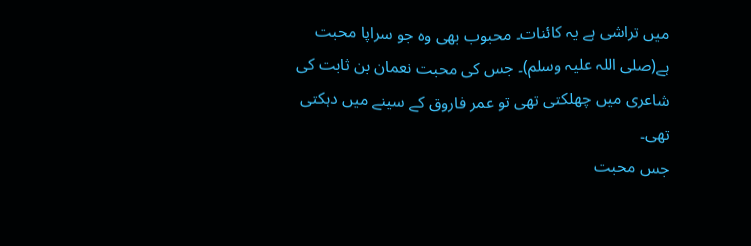میں تراشی ہے یہ کائنات۔ محبوب بھی وہ جو سراپا محبت ہے(صلی اللہ علیہ وسلم)۔ جس کی محبت نعمان بن ثابت کی شاعری میں چھلکتی تھی تو عمر فاروق کے سینے میں دہکتی تھی۔
جس محبت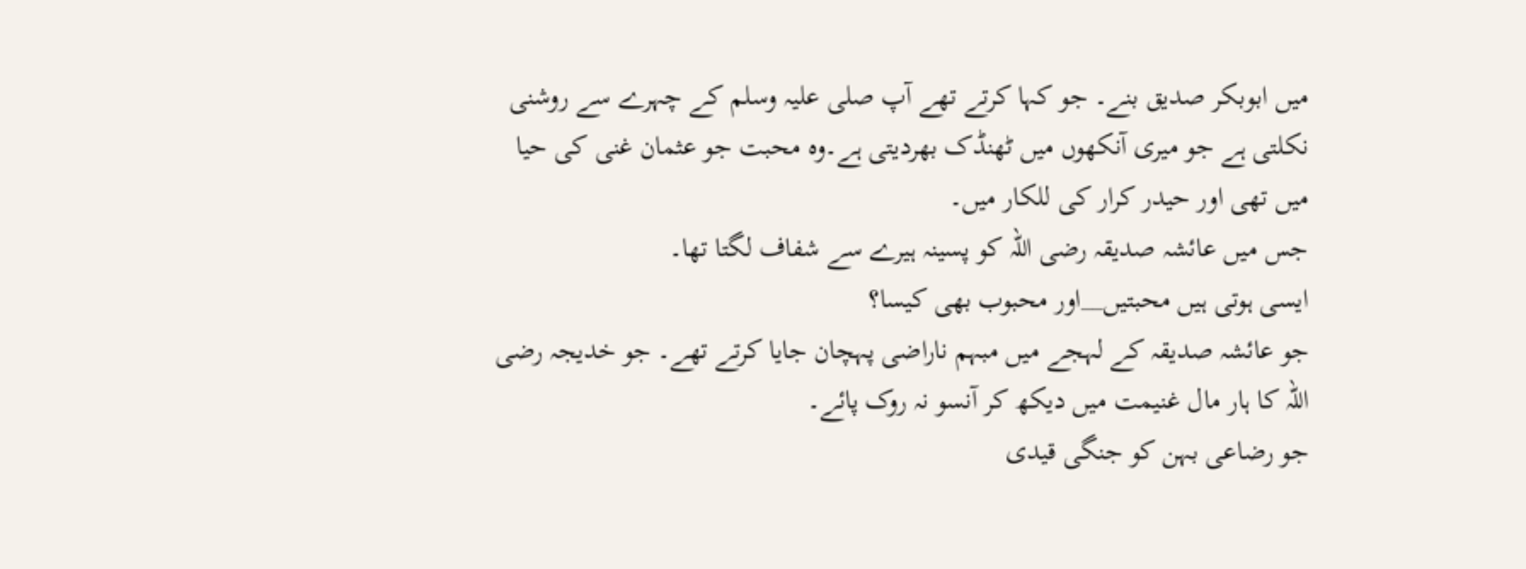میں ابوبکر صدیق بنے۔ جو کہا کرتے تھے آپ صلی علیہ وسلم کے چہرے سے روشنی نکلتی ہے جو میری آنکھوں میں ٹھنڈک بھردیتی ہے۔وہ محبت جو عثمان غنی کی حیا میں تھی اور حیدر کرار کی للکار میں۔
جس میں عائشہ صدیقہ رضی اللہ کو پسینہ ہیرے سے شفاف لگتا تھا۔
ایسی ہوتی ہیں محبتیں__اور محبوب بھی کیسا؟
جو عائشہ صدیقہ کے لہجے میں مبہم ناراضی پہچان جایا کرتے تھے۔ جو خدیجہ رضی اللہ کا ہار مال غنیمت میں دیکھ کر آنسو نہ روک پائے۔
جو رضاعی بہن کو جنگی قیدی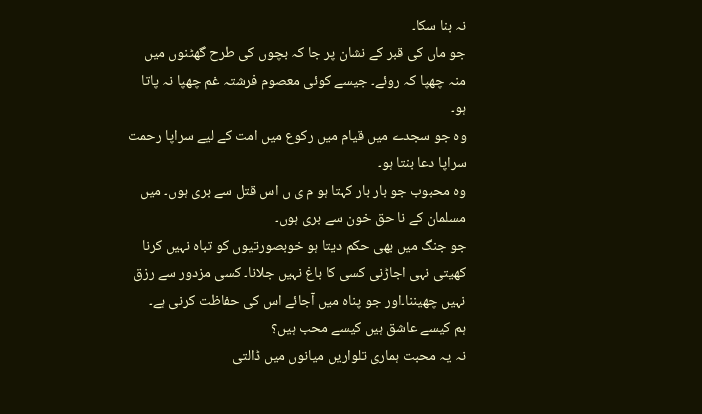نہ بنا سکا۔
جو ماں کی قبر کے نشان پر جا کہ بچوں کی طرح گھٹنوں میں منہ چھپا کہ روئے۔ جیسے کوئی معصوم فرشتہ غم چھپا نہ پاتا ہو۔
وہ جو سجدے میں قیام میں رکوع میں امت کے لیے سراپا رحمت سراپا دعا بنتا ہو۔
وہ محبوب جو بار بار کہتا ہو م ی ں اس قتل سے بری ہوں۔ میں مسلمان کے نا حق خون سے بری ہوں۔
جو جنگ میں بھی حکم دیتا ہو خوبصورتیوں کو تباہ نہیں کرنا کھیتی نہی اجاڑنی کسی کا باغ نہیں جلانا۔ کسی مزدور سے رزق نہیں چھیننا۔اور جو پناہ میں آجائے اس کی حفاظت کرنی ہے۔
ہم کیسے عاشق ہیں کیسے محب ہیں؟
نہ یہ محبت ہماری تلواریں میانوں میں ڈالتی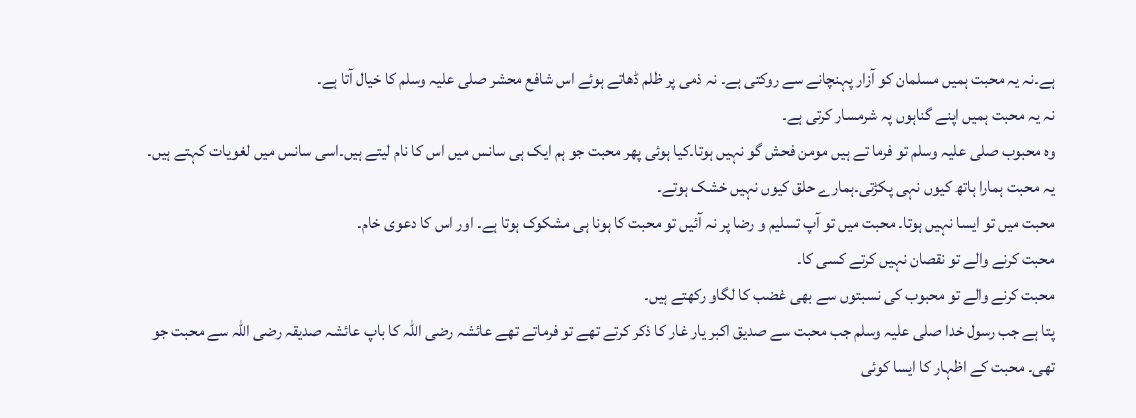ہے۔نہ یہ محبت ہمیں مسلمان کو آزار پہنچانے سے روکتی ہے۔ نہ ذمی پر ظلم ڈھاتے ہوئے اس شافع محشر صلی علیہ وسلم کا خیال آتا ہے۔
نہ یہ محبت ہمیں اپنے گناہوں پہ شرمسار کرتی ہے۔
وہ محبوب صلی علیہ وسلم تو فرما تے ہیں مومن فحش گو نہیں ہوتا۔کیا ہوئی پھر محبت جو ہم ایک ہی سانس میں اس کا نام لیتے ہیں۔اسی سانس میں لغویات کہتے ہیں۔
یہ محبت ہمارا ہاتھ کیوں نہی پکڑتی۔ہمارے حلق کیوں نہیں خشک ہوتے۔
محبت میں تو ایسا نہیں ہوتا۔ محبت میں تو آپ تسلیم و رضا پر نہ آئیں تو محبت کا ہونا ہی مشکوک ہوتا ہے۔ اور اس کا دعوی خام۔
محبت کرنے والے تو نقصان نہیں کرتے کسی کا۔
محبت کرنے والے تو محبوب کی نسبتوں سے بھی غضب کا لگاو رکھتے ہیں۔
پتا ہے جب رسول خدا صلی علیہ وسلم جب محبت سے صدیق اکبر یار غار کا ذکر کرتے تھے تو فرماتے تھے عائشہ رضی اللہ کا باپ عائشہ صدیقہ رضی اللہ سے محبت جو تھی۔ محبت کے اظہار کا ایسا کوئی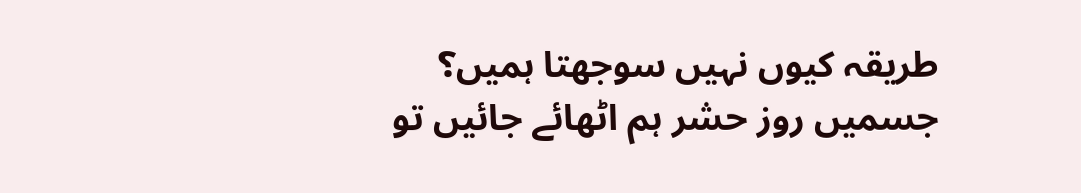طریقہ کیوں نہیں سوجھتا ہمیں؟
جسمیں روز حشر ہم اٹھائے جائیں تو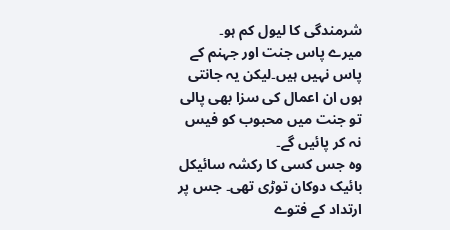شرمندگی کا لیول کم ہو۔
میرے پاس جنت اور جہنم کے پاس نہیں ہیں۔لیکن یہ جانتی ہوں ان اعمال کی سزا بھی پالی تو جنت میں محبوب کو فیس نہ کر پائیں گے۔
وہ جس کسی کا رکشہ سائیکل بائیک دوکان توڑی تھی۔ جس پر ارتداد کے فتوے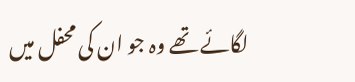لگائے تھے وہ جو ان کی محفل میں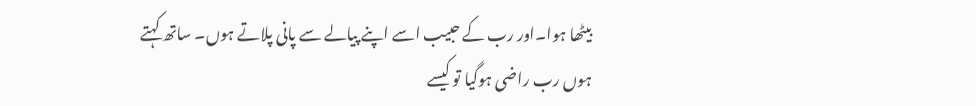بیٹھا ہوا۔اور رب کے حبیب اسے اپنے پیالے سے پانی پلاتے ہوں۔ ساتھ کہتے ہوں رب راضی ہوگیا تو کیسے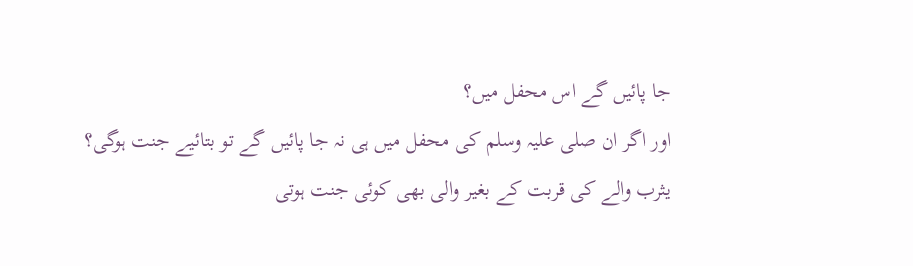جا پائیں گے اس محفل میں؟
اور اگر ان صلی علیہ وسلم کی محفل میں ہی نہ جا پائیں گے تو بتائیے جنت ہوگی؟
یثرب والے کی قربت کے بغیر والی بھی کوئی جنت ہوتی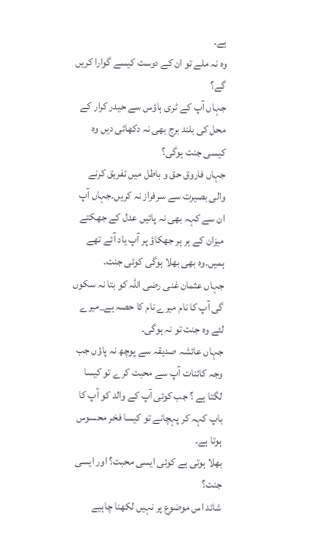ہے۔
وہ نہ ملے تو ان کے دوست کیسے گوارا کریں گے؟
جہاں آپ کے ٹری ہاؤس سے حیدر کرار کے محل کی بلند برج بھی نہ دکھائی دیں وہ کیسی جنت ہوگی؟
جہاں فاروق حق و باطل میں تفریق کرنے والی بصیرت سے سرفراز نہ کریں۔جہاں آپ ان سے کہہ بھی نہ پائیں عدل کے جھکتے میزان کے ہر ہر جھکاؤ پر آپ یاد آئے تھے ہمیں۔وہ بھی بھلا ہوگی کوئی جنت۔
جہاں عثمان غنی رضی اللہ کو بتا نہ سکوں گی آپ کا نام میرے نام کا حصہ ہے_میرے لئے وہ جنت تو نہ ہوگی۔
جہاں عائشہ صدیقہ سے پوچھ نہ پاؤں جب وجہ کائنات آپ سے محبت کرے تو کیسا لگتا ہے ؟ جب کوئی آپ کے والد کو آپ کا باپ کہہ کر پہچانے تو کیسا فخر محسوس ہوتا ہے۔
بھلا ہوتی ہے کوئی ایسی محبت؟ اور ایسی جنت؟
شائد اس موضوع پر نہیں لکھنا چاہیے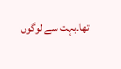تھا۔بہت سے لوگوں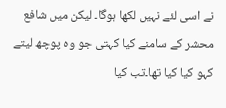نے اسی لئے نہیں لکھا ہوگا۔ لیکن میں شافع محشر کے سامنے کیا کہتی جو وہ پوچھ لیتے کہو کیا کیا تھا۔تب کیا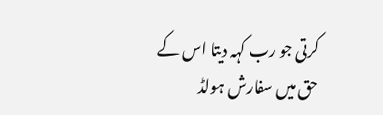کرتی جو رب کہہ دیتا اس کے حق میں سفارش ہولڈ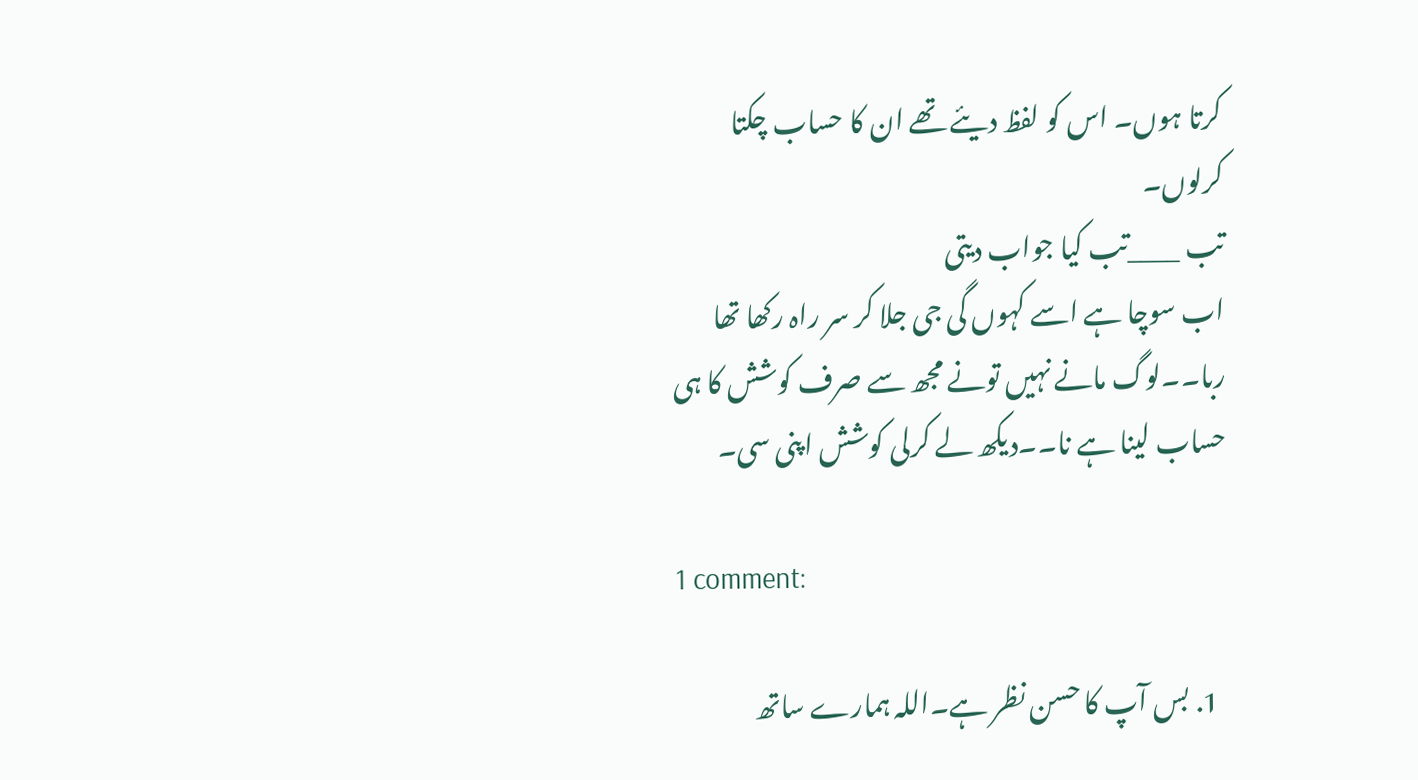کرتا ہوں۔ اس کو لفظ دیئے تھے ان کا حساب چکتا کرلوں۔
تب ____تب کیا جواب دیتی
اب سوچا ہے اسے کہوں گی جی جلا کر سر راہ رکھا تھا ربا۔۔لوگ مانے نہیں تونے مجھ سے صرف کوشش کا ہی حساب لینا ہے نا۔۔دیکھ لے کرلی کوشش اپنی سی۔

1 comment:

  1. بس آپ کا حسن نظر ہے۔اللہ ہمارے ساتھ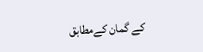کے گمان کےمطابق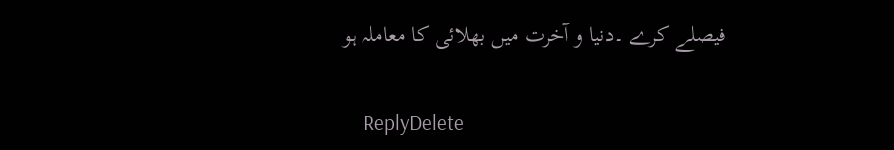فیصلے کرے ۔دنیا و آخرت میں بھلائی کا معاملہ ہو

    ReplyDelete